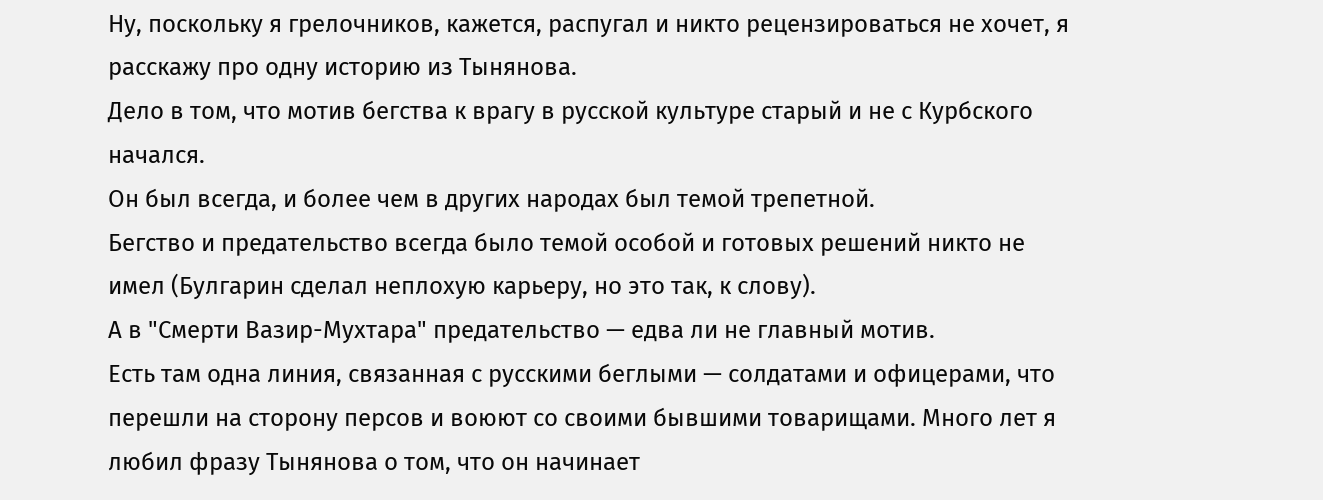Ну, поскольку я грелочников, кажется, распугал и никто рецензироваться не хочет, я расскажу про одну историю из Тынянова.
Дело в том, что мотив бегства к врагу в русской культуре старый и не с Курбского начался.
Он был всегда, и более чем в других народах был темой трепетной.
Бегство и предательство всегда было темой особой и готовых решений никто не имел (Булгарин сделал неплохую карьеру, но это так, к слову).
А в "Смерти Вазир-Мухтара" предательство — едва ли не главный мотив.
Есть там одна линия, связанная с русскими беглыми — солдатами и офицерами, что перешли на сторону персов и воюют со своими бывшими товарищами. Много лет я любил фразу Тынянова о том, что он начинает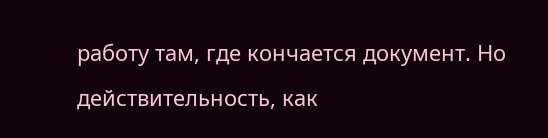работу там, где кончается документ. Но действительность, как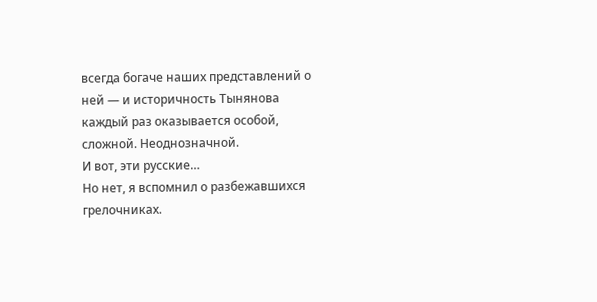всегда богаче наших представлений о ней — и историчность Тынянова каждый раз оказывается особой, сложной. Неоднозначной.
И вот, эти русские…
Но нет, я вспомнил о разбежавшихся грелочниках.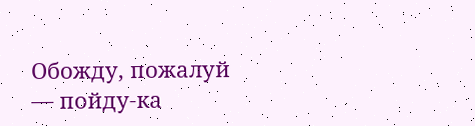Обожду, пожалуй — пойду-ка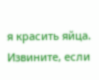я красить яйца.
Извините, если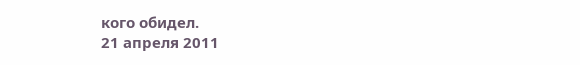кого обидел.
21 апреля 2011